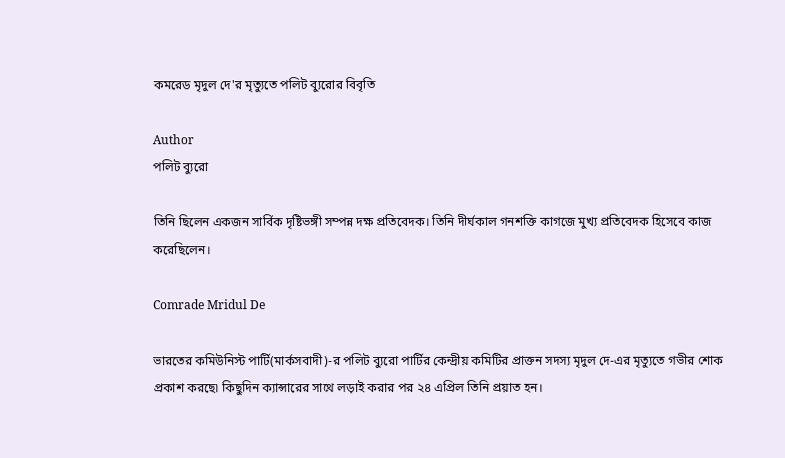কমরেড মৃদুল দে'র মৃত্যুতে পলিট ব্যুরোর বিবৃতি

Author
পলিট ব্যুরো

তিনি ছিলেন একজন সার্বিক দৃষ্টিভঙ্গী সম্পন্ন দক্ষ প্রতিবেদক। তিনি দীর্ঘকাল গনশক্তি কাগজে মুখ্য প্রতিবেদক হিসেবে কাজ করেছিলেন।

Comrade Mridul De

ভারতের কমিউনিস্ট পার্টি(মার্কসবাদী)-র পলিট ব্যুরো পার্টির কেন্দ্রীয় কমিটির প্রাক্তন সদস্য মৃদুল দে-এর মৃত্যুতে গভীর শোক প্রকাশ করছে৷ কিছুদিন ক্যান্সারের সাথে লড়াই করার পর ২৪ এপ্রিল তিনি প্রয়াত হন।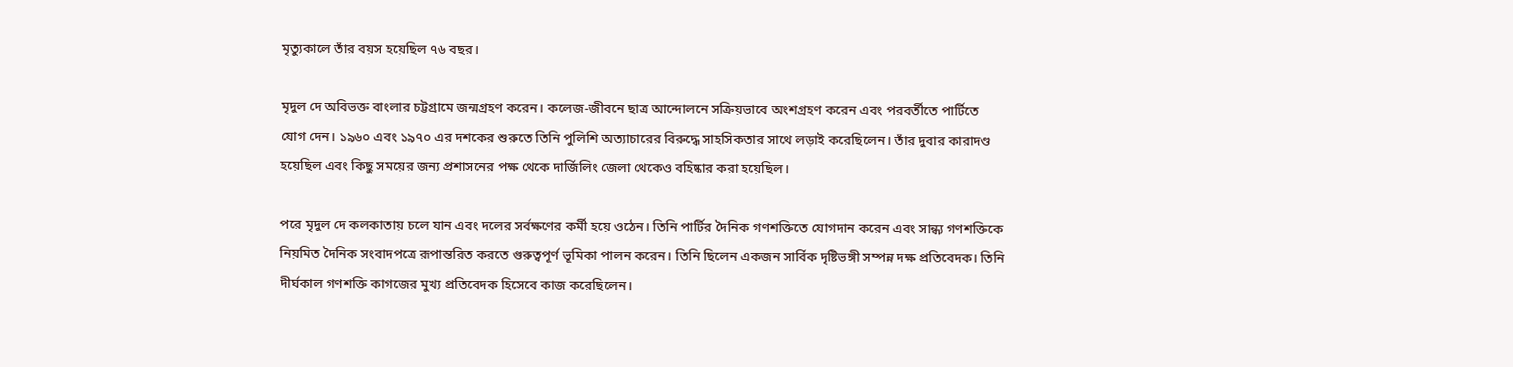মৃত্যুকালে তাঁর বয়স হয়েছিল ৭৬ বছর।

মৃদুল দে অবিভক্ত বাংলার চট্টগ্রামে জন্মগ্রহণ করেন। কলেজ-জীবনে ছাত্র আন্দোলনে সক্রিয়ভাবে অংশগ্রহণ করেন এবং পরবর্তীতে পার্টিতে যোগ দেন। ১৯৬০ এবং ১৯৭০ এর দশকের শুরুতে তিনি পুলিশি অত্যাচারের বিরুদ্ধে সাহসিকতার সাথে লড়াই করেছিলেন। তাঁর দুবার কারাদণ্ড হয়েছিল এবং কিছু সময়ের জন্য প্রশাসনের পক্ষ থেকে দার্জিলিং জেলা থেকেও বহিষ্কার করা হয়েছিল।

পরে মৃদুল দে কলকাতায় চলে যান এবং দলের সর্বক্ষণের কর্মী হয়ে ওঠেন। তিনি পার্টির দৈনিক গণশক্তিতে যোগদান করেন এবং সান্ধ্য গণশক্তিকে নিয়মিত দৈনিক সংবাদপত্রে রূপান্তরিত করতে গুরুত্বপূর্ণ ভূমিকা পালন করেন। তিনি ছিলেন একজন সার্বিক দৃষ্টিভঙ্গী সম্পন্ন দক্ষ প্রতিবেদক। তিনি দীর্ঘকাল গণশক্তি কাগজের মুখ্য প্রতিবেদক হিসেবে কাজ করেছিলেন।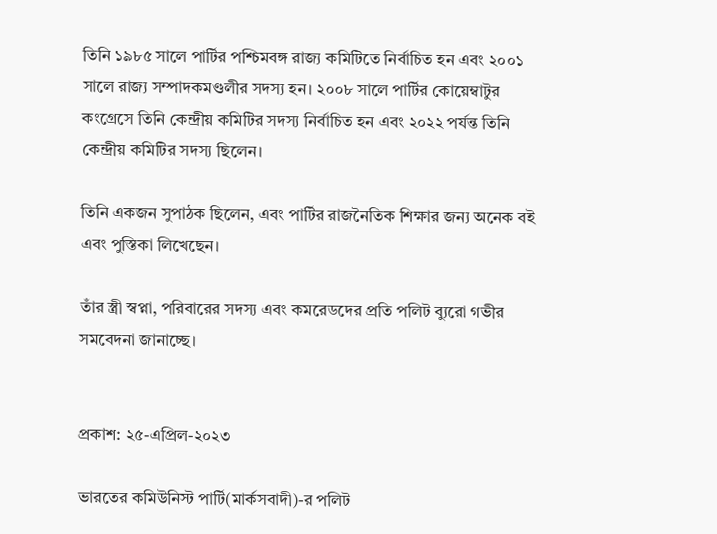তিনি ১৯৮৫ সালে পার্টির পশ্চিমবঙ্গ রাজ্য কমিটিতে নির্বাচিত হন এবং ২০০১ সালে রাজ্য সম্পাদকমণ্ডলীর সদস্য হন। ২০০৮ সালে পার্টির কোয়েম্বাটুর কংগ্রেসে তিনি কেন্দ্রীয় কমিটির সদস্য নির্বাচিত হন এবং ২০২২ পর্যন্ত তিনি কেন্দ্রীয় কমিটির সদস্য ছিলেন।

তিনি একজন সুপাঠক ছিলেন, এবং পার্টির রাজনৈতিক শিক্ষার জন্য অনেক বই এবং পুস্তিকা লিখেছেন।

তাঁর স্ত্রী স্বপ্না, পরিবারের সদস্য এবং কমরেডদের প্রতি পলিট ব্যুরো গভীর সমবেদনা জানাচ্ছে।


প্রকাশ: ২৫-এপ্রিল-২০২৩

ভারতের কমিউনিস্ট পার্টি(মার্কসবাদী)-র পলিট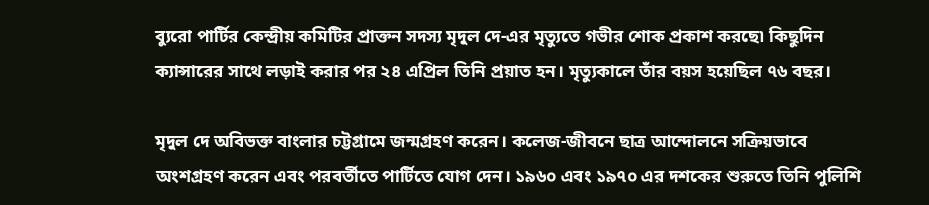ব্যুরো পার্টির কেন্দ্রীয় কমিটির প্রাক্তন সদস্য মৃদুল দে-এর মৃত্যুতে গভীর শোক প্রকাশ করছে৷ কিছুদিন ক্যান্সারের সাথে লড়াই করার পর ২৪ এপ্রিল তিনি প্রয়াত হন। মৃত্যুকালে তাঁর বয়স হয়েছিল ৭৬ বছর।

মৃদুল দে অবিভক্ত বাংলার চট্টগ্রামে জন্মগ্রহণ করেন। কলেজ-জীবনে ছাত্র আন্দোলনে সক্রিয়ভাবে অংশগ্রহণ করেন এবং পরবর্তীতে পার্টিতে যোগ দেন। ১৯৬০ এবং ১৯৭০ এর দশকের শুরুতে তিনি পুলিশি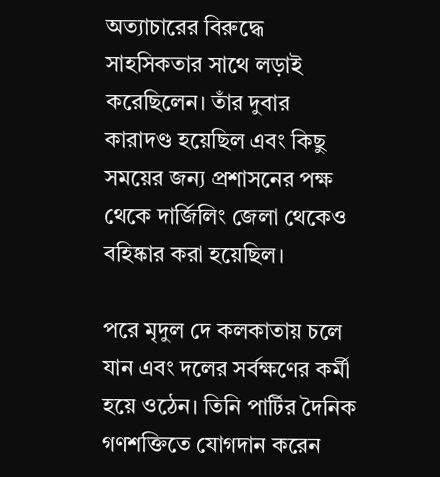অত্যাচারের বিরুদ্ধে সাহসিকতার সাথে লড়াই করেছিলেন। তাঁর দুবার কারাদণ্ড হয়েছিল এবং কিছু সময়ের জন্য প্রশাসনের পক্ষ থেকে দার্জিলিং জেলা থেকেও বহিষ্কার করা হয়েছিল।

পরে মৃদুল দে কলকাতায় চলে যান এবং দলের সর্বক্ষণের কর্মী হয়ে ওঠেন। তিনি পার্টির দৈনিক গণশক্তিতে যোগদান করেন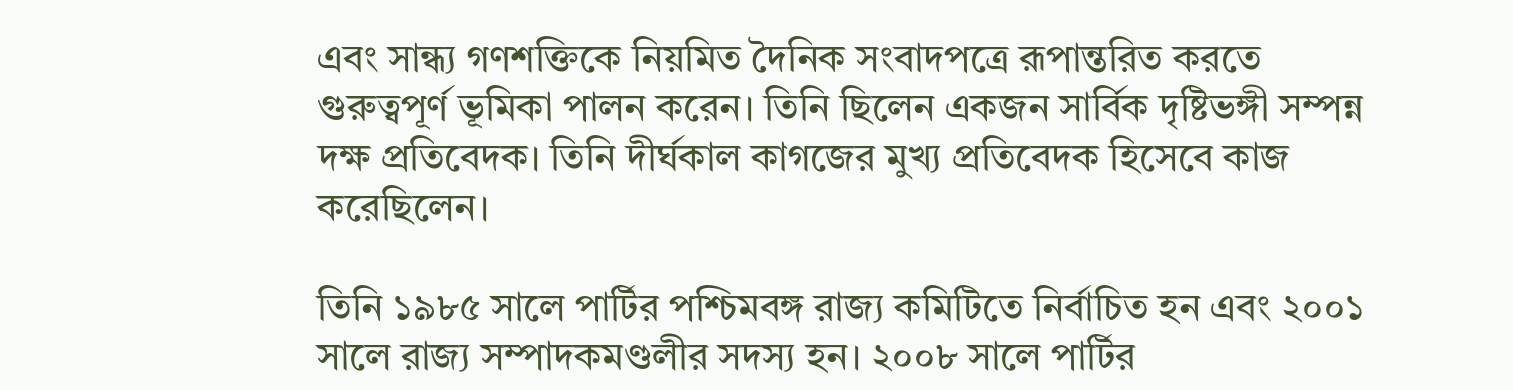এবং সান্ধ্য গণশক্তিকে নিয়মিত দৈনিক সংবাদপত্রে রূপান্তরিত করতে গুরুত্বপূর্ণ ভূমিকা পালন করেন। তিনি ছিলেন একজন সার্বিক দৃষ্টিভঙ্গী সম্পন্ন দক্ষ প্রতিবেদক। তিনি দীর্ঘকাল কাগজের মুখ্য প্রতিবেদক হিসেবে কাজ করেছিলেন।

তিনি ১৯৮৫ সালে পার্টির পশ্চিমবঙ্গ রাজ্য কমিটিতে নির্বাচিত হন এবং ২০০১ সালে রাজ্য সম্পাদকমণ্ডলীর সদস্য হন। ২০০৮ সালে পার্টির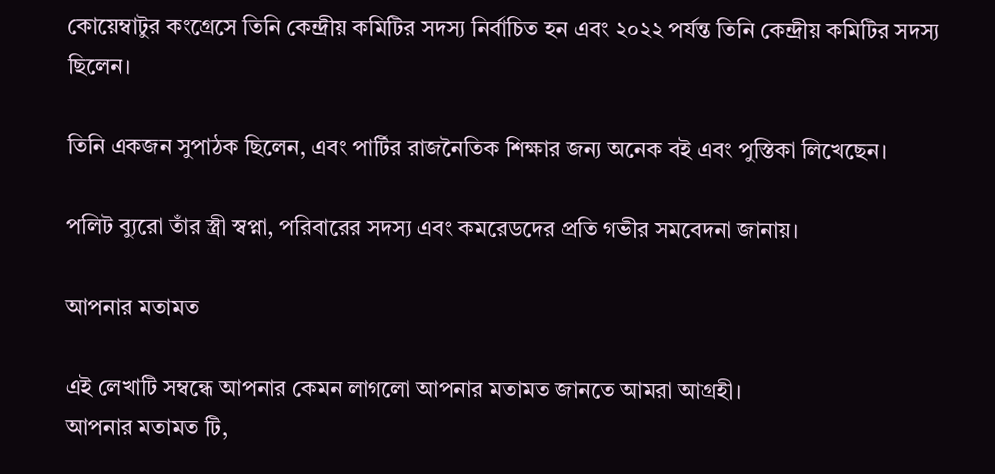কোয়েম্বাটুর কংগ্রেসে তিনি কেন্দ্রীয় কমিটির সদস্য নির্বাচিত হন এবং ২০২২ পর্যন্ত তিনি কেন্দ্রীয় কমিটির সদস্য ছিলেন।

তিনি একজন সুপাঠক ছিলেন, এবং পার্টির রাজনৈতিক শিক্ষার জন্য অনেক বই এবং পুস্তিকা লিখেছেন।

পলিট ব্যুরো তাঁর স্ত্রী স্বপ্না, পরিবারের সদস্য এবং কমরেডদের প্রতি গভীর সমবেদনা জানায়।

আপনার মতামত

এই লেখাটি সম্বন্ধে আপনার কেমন লাগলো আপনার মতামত জানতে আমরা আগ্রহী।
আপনার মতামত টি,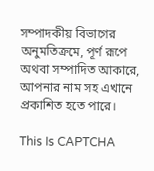সম্পাদকীয় বিভাগের অনুমতিক্রমে, পূর্ণ রূপে অথবা সম্পাদিত আকারে, আপনার নাম সহ এখানে প্রকাশিত হতে পারে।

This Is CAPTCHA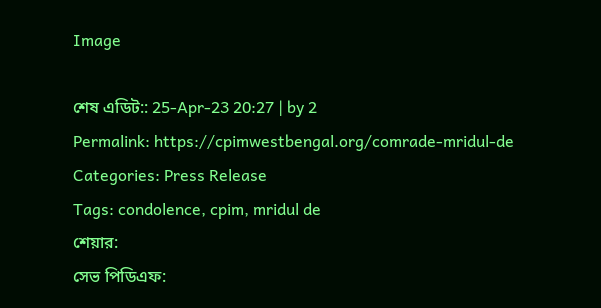Image

শেষ এডিট:: 25-Apr-23 20:27 | by 2
Permalink: https://cpimwestbengal.org/comrade-mridul-de
Categories: Press Release
Tags: condolence, cpim, mridul de
শেয়ার:
সেভ পিডিএফ: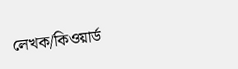লেখক/কিওয়ার্ড